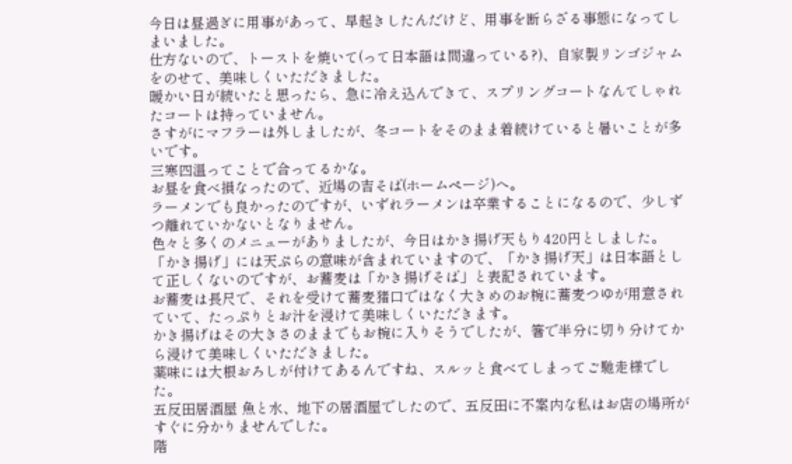今日は昼過ぎに用事があって、早起きしたんだけど、用事を断らざる事態になってしまいました。
仕方ないので、トーストを焼いて(って日本語は間違っている?)、自家製リンゴジャムをのせて、美味しくいただきました。
暖かい日が続いたと思ったら、急に冷え込んできて、スプリングコートなんてしゃれたコートは持っていません。
さすがにマフラーは外しましたが、冬コートをそのまま着続けていると暑いことが多いです。
三寒四温ってことで合ってるかな。
お昼を食べ損なったので、近場の吉そば(ホームページ)へ。
ラーメンでも良かったのですが、いずれラーメンは卒業することになるので、少しずつ離れていかないとなりません。
色々と多くのメニューがありましたが、今日はかき揚げ天もり420円としました。
「かき揚げ」には天ぷらの意味が含まれていますので、「かき揚げ天」は日本語として正しくないのですが、お蕎麦は「かき揚げそば」と表記されています。
お蕎麦は長尺で、それを受けて蕎麦猪口ではなく大きめのお椀に蕎麦つゆが用意されていて、たっぷりとお汁を浸けて美味しくいただきます。
かき揚げはその大きさのままでもお椀に入りそうでしたが、箸で半分に切り分けてから浸けて美味しくいただきました。
薬味には大根おろしが付けてあるんですね、スルッと食べてしまってご馳走様でした。
五反田居酒屋 魚と水、地下の居酒屋でしたので、五反田に不案内な私はお店の場所がすぐに分かりませんでした。
階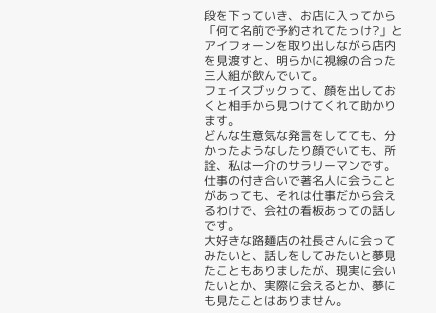段を下っていき、お店に入ってから「何て名前で予約されてたっけ?」とアイフォーンを取り出しながら店内を見渡すと、明らかに視線の合った三人組が飲んでいて。
フェイスブックって、顔を出しておくと相手から見つけてくれて助かります。
どんな生意気な発言をしてても、分かったようなしたり顔でいても、所詮、私は一介のサラリーマンです。
仕事の付き合いで著名人に会うことがあっても、それは仕事だから会えるわけで、会社の看板あっての話しです。
大好きな路麺店の社長さんに会ってみたいと、話しをしてみたいと夢見たこともありましたが、現実に会いたいとか、実際に会えるとか、夢にも見たことはありません。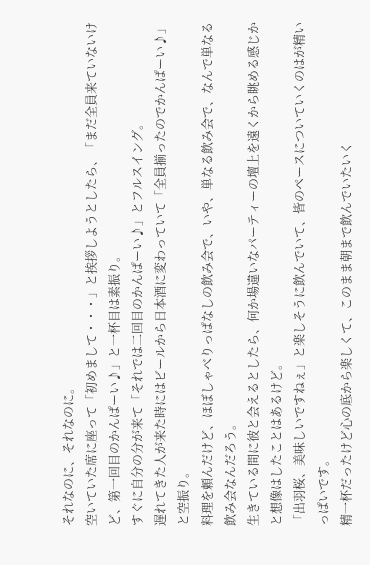それなのに、それなのに。
空いていた席に座って「初めまして・・・」と挨拶しようとしたら、「まだ全員来ていないけど、第一回目のかんぱーい♪」と一杯目は素振り。
すぐに自分の分が来て「それでは二回目のかんぱーい♪」とフルスイング。
遅れてきた人が来た時にはビールから日本酒に変わっていて「全員揃ったのでかんぱーい♪」と空振り。
料理を頼んだけど、ほぼしゃべりっぱなしの飲み会で、いや、単なる飲み会で、なんで単なる飲み会なんだろう。
生きている間に彼と会えるとしたら、何か場違いなパーティーの壇上を遠くから眺める感じかと想像はしたことはあるけど。
「出羽桜、美味しいですねぇ」と楽しそうに飲んでいて、皆のペースについていくのはが精いっぱいです。
精一杯だったけど心の底から楽しくて、このまま朝まで飲んでいたいく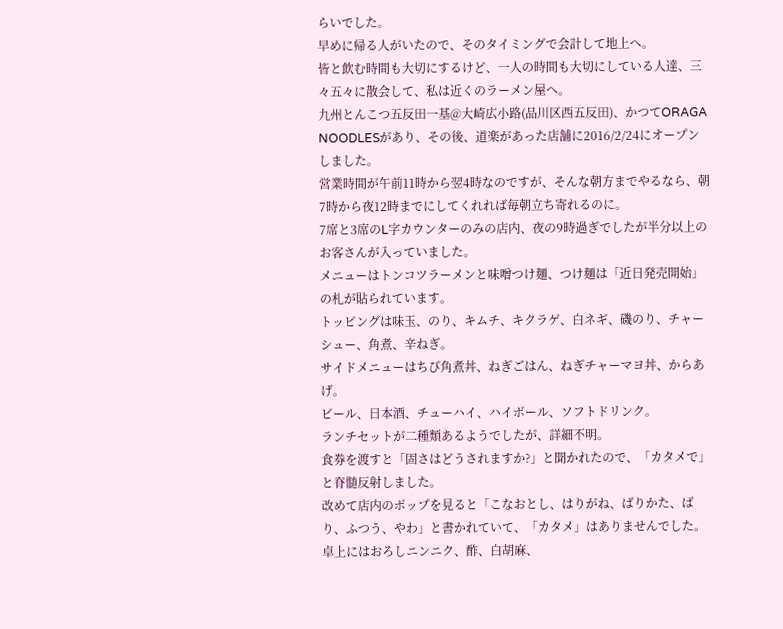らいでした。
早めに帰る人がいたので、そのタイミングで会計して地上へ。
皆と飲む時間も大切にするけど、一人の時間も大切にしている人達、三々五々に散会して、私は近くのラーメン屋へ。
九州とんこつ五反田一基@大崎広小路(品川区西五反田)、かつてORAGA NOODLESがあり、その後、道楽があった店舗に2016/2/24にオープンしました。
営業時間が午前11時から翌4時なのですが、そんな朝方までやるなら、朝7時から夜12時までにしてくれれば毎朝立ち寄れるのに。
7席と3席のL字カウンターのみの店内、夜の9時過ぎでしたが半分以上のお客さんが入っていました。
メニューはトンコツラーメンと味噌つけ麺、つけ麺は「近日発売開始」の札が貼られています。
トッピングは味玉、のり、キムチ、キクラゲ、白ネギ、磯のり、チャーシュー、角煮、辛ねぎ。
サイドメニューはちび角煮丼、ねぎごはん、ねぎチャーマヨ丼、からあげ。
ビール、日本酒、チューハイ、ハイボール、ソフトドリンク。
ランチセットが二種類あるようでしたが、詳細不明。
食券を渡すと「固さはどうされますか?」と聞かれたので、「カタメで」と脊髄反射しました。
改めて店内のポップを見ると「こなおとし、はりがね、ばりかた、ばり、ふつう、やわ」と書かれていて、「カタメ」はありませんでした。
卓上にはおろしニンニク、酢、白胡麻、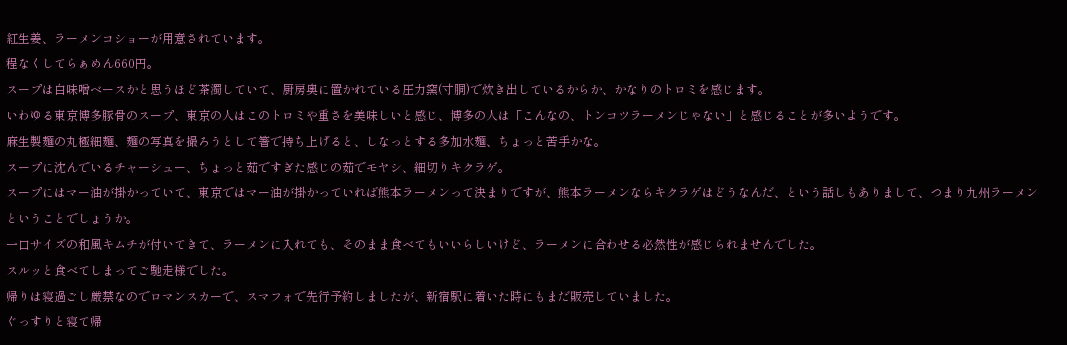紅生姜、ラーメンコショーが用意されています。
程なくしてらぁめん660円。
スープは白味噌ベースかと思うほど茶濁していて、厨房奥に置かれている圧力窯(寸胴)で炊き出しているからか、かなりのトロミを感じます。
いわゆる東京博多豚骨のスープ、東京の人はこのトロミや重さを美味しいと感じ、博多の人は「こんなの、トンコツラーメンじゃない」と感じることが多いようです。
麻生製麺の丸極細麺、麺の写真を撮ろうとして箸で持ち上げると、しなっとする多加水麺、ちょっと苦手かな。
スープに沈んでいるチャーシュー、ちょっと茹ですぎた感じの茹でモヤシ、細切りキクラゲ。
スープにはマー油が掛かっていて、東京ではマー油が掛かっていれば熊本ラーメンって決まりですが、熊本ラーメンならキクラゲはどうなんだ、という話しもありまして、つまり九州ラーメンということでしょうか。
一口サイズの和風キムチが付いてきて、ラーメンに入れても、そのまま食べてもいいらしいけど、ラーメンに合わせる必然性が感じられませんでした。
スルッと食べてしまってご馳走様でした。
帰りは寝過ごし厳禁なのでロマンスカーで、スマフォで先行予約しましたが、新宿駅に着いた時にもまだ販売していました。
ぐっすりと寝て帰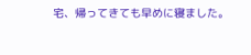宅、帰ってきても早めに寝ました。